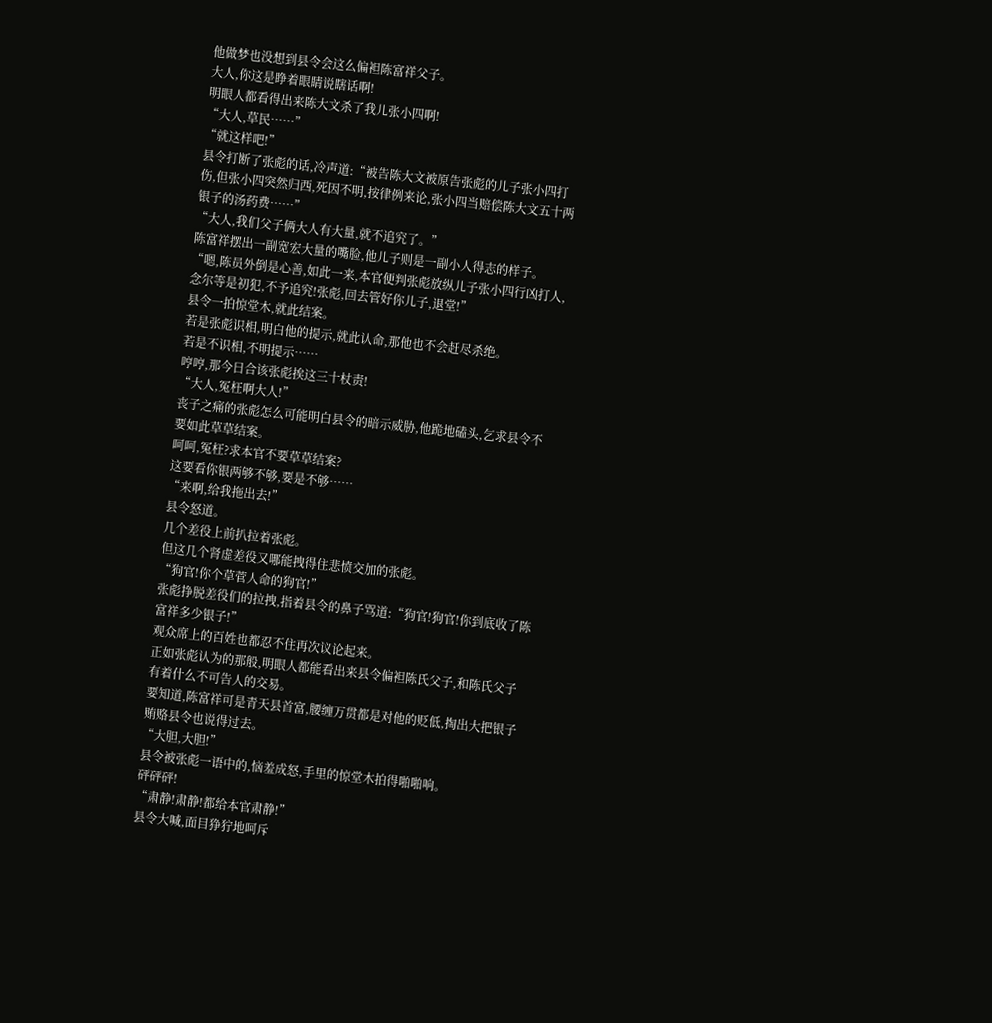他做梦也没想到县令会这么偏袒陈富祥父子。
大人,你这是睁着眼睛说瞎话啊!
明眼人都看得出来陈大文杀了我儿张小四啊!
“大人,草民……”
“就这样吧!”
县令打断了张彪的话,冷声道:“被告陈大文被原告张彪的儿子张小四打伤,但张小四突然归西,死因不明,按律例来论,张小四当赔偿陈大文五十两银子的汤药费……”
“大人,我们父子俩大人有大量,就不追究了。”
陈富祥摆出一副宽宏大量的嘴脸,他儿子则是一副小人得志的样子。
“嗯,陈员外倒是心善,如此一来,本官便判张彪放纵儿子张小四行凶打人,念尔等是初犯,不予追究!张彪,回去管好你儿子,退堂!”
县令一拍惊堂木,就此结案。
若是张彪识相,明白他的提示,就此认命,那他也不会赶尽杀绝。
若是不识相,不明提示……
哼哼,那今日合该张彪挨这三十杖责!
“大人,冤枉啊大人!”
丧子之痛的张彪怎么可能明白县令的暗示威胁,他跪地磕头,乞求县令不要如此草草结案。
呵呵,冤枉?求本官不要草草结案?
这要看你银两够不够,要是不够……
“来啊,给我拖出去!”
县令怒道。
几个差役上前扒拉着张彪。
但这几个肾虚差役又哪能拽得住悲愤交加的张彪。
“狗官!你个草菅人命的狗官!”
张彪挣脱差役们的拉拽,指着县令的鼻子骂道:“狗官!狗官!你到底收了陈富祥多少银子!”
观众席上的百姓也都忍不住再次议论起来。
正如张彪认为的那般,明眼人都能看出来县令偏袒陈氏父子,和陈氏父子有着什么不可告人的交易。
要知道,陈富祥可是青天县首富,腰缠万贯都是对他的贬低,掏出大把银子贿赂县令也说得过去。
“大胆,大胆!”
县令被张彪一语中的,恼羞成怒,手里的惊堂木拍得啪啪响。
砰砰砰!
“肃静!肃静!都给本官肃静!”
县令大喊,面目狰狞地呵斥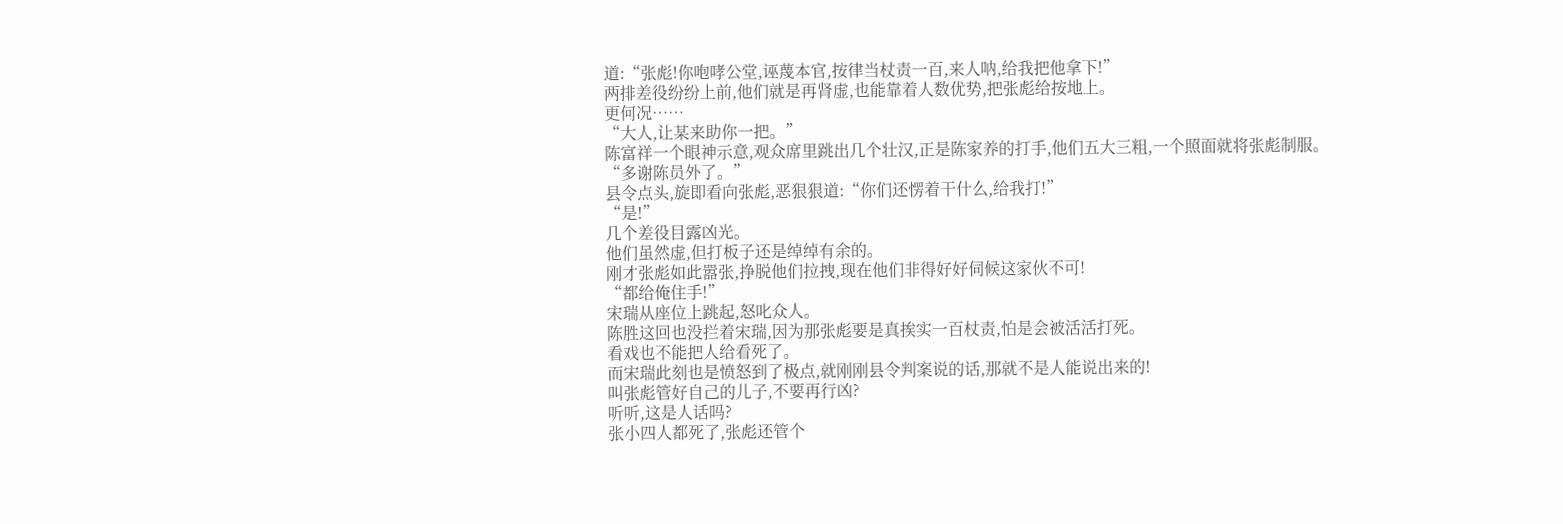道:“张彪!你咆哮公堂,诬蔑本官,按律当杖责一百,来人呐,给我把他拿下!”
两排差役纷纷上前,他们就是再肾虚,也能靠着人数优势,把张彪给按地上。
更何况……
“大人,让某来助你一把。”
陈富祥一个眼神示意,观众席里跳出几个壮汉,正是陈家养的打手,他们五大三粗,一个照面就将张彪制服。
“多谢陈员外了。”
县令点头,旋即看向张彪,恶狠狠道:“你们还愣着干什么,给我打!”
“是!”
几个差役目露凶光。
他们虽然虚,但打板子还是绰绰有余的。
刚才张彪如此嚣张,挣脱他们拉拽,现在他们非得好好伺候这家伙不可!
“都给俺住手!”
宋瑞从座位上跳起,怒叱众人。
陈胜这回也没拦着宋瑞,因为那张彪要是真挨实一百杖责,怕是会被活活打死。
看戏也不能把人给看死了。
而宋瑞此刻也是愤怒到了极点,就刚刚县令判案说的话,那就不是人能说出来的!
叫张彪管好自己的儿子,不要再行凶?
听听,这是人话吗?
张小四人都死了,张彪还管个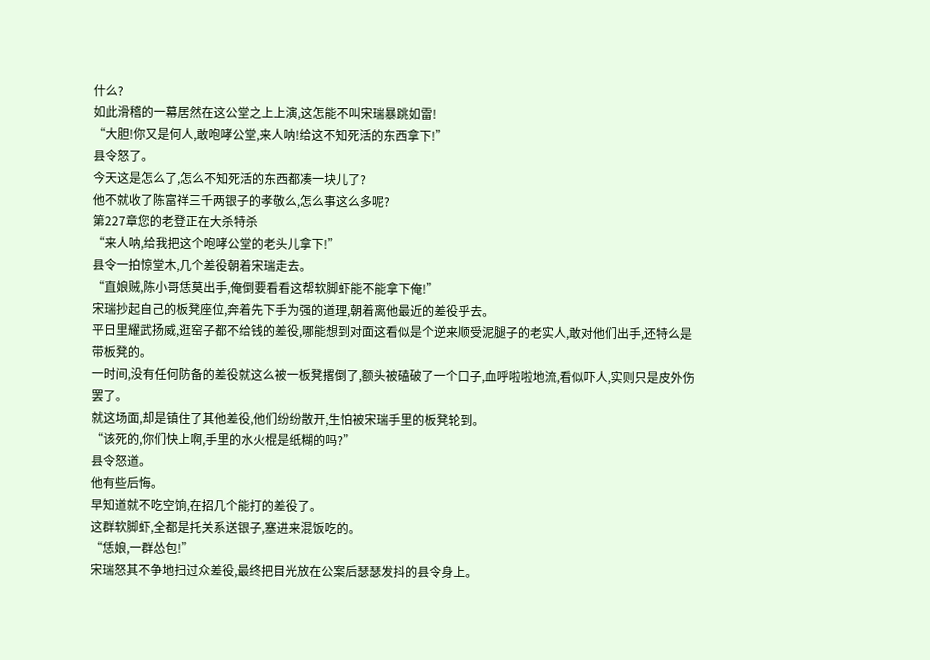什么?
如此滑稽的一幕居然在这公堂之上上演,这怎能不叫宋瑞暴跳如雷!
“大胆!你又是何人,敢咆哮公堂,来人呐!给这不知死活的东西拿下!”
县令怒了。
今天这是怎么了,怎么不知死活的东西都凑一块儿了?
他不就收了陈富祥三千两银子的孝敬么,怎么事这么多呢?
第227章您的老登正在大杀特杀
“来人呐,给我把这个咆哮公堂的老头儿拿下!”
县令一拍惊堂木,几个差役朝着宋瑞走去。
“直娘贼,陈小哥恁莫出手,俺倒要看看这帮软脚虾能不能拿下俺!”
宋瑞抄起自己的板凳座位,奔着先下手为强的道理,朝着离他最近的差役乎去。
平日里耀武扬威,逛窑子都不给钱的差役,哪能想到对面这看似是个逆来顺受泥腿子的老实人,敢对他们出手,还特么是带板凳的。
一时间,没有任何防备的差役就这么被一板凳撂倒了,额头被磕破了一个口子,血呼啦啦地流,看似吓人,实则只是皮外伤罢了。
就这场面,却是镇住了其他差役,他们纷纷散开,生怕被宋瑞手里的板凳轮到。
“该死的,你们快上啊,手里的水火棍是纸糊的吗?”
县令怒道。
他有些后悔。
早知道就不吃空饷,在招几个能打的差役了。
这群软脚虾,全都是托关系送银子,塞进来混饭吃的。
“恁娘,一群怂包!”
宋瑞怒其不争地扫过众差役,最终把目光放在公案后瑟瑟发抖的县令身上。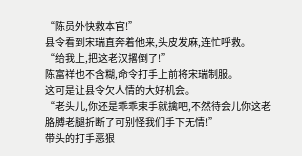“陈员外快救本官!”
县令看到宋瑞直奔着他来,头皮发麻,连忙呼救。
“给我上,把这老汉撂倒了!”
陈富祥也不含糊,命令打手上前将宋瑞制服。
这可是让县令欠人情的大好机会。
“老头儿,你还是乖乖束手就擒吧,不然待会儿你这老胳膊老腿折断了可别怪我们手下无情!”
带头的打手恶狠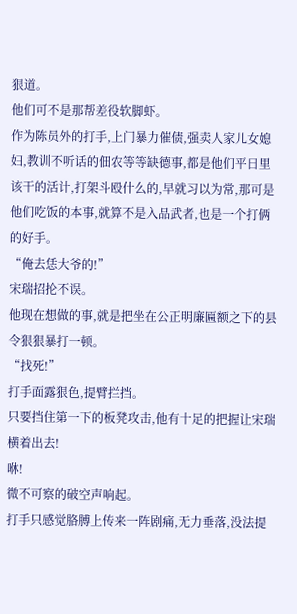狠道。
他们可不是那帮差役软脚虾。
作为陈员外的打手,上门暴力催债,强卖人家儿女媳妇,教训不听话的佃农等等缺德事,都是他们平日里该干的活计,打架斗殴什么的,早就习以为常,那可是他们吃饭的本事,就算不是入品武者,也是一个打俩的好手。
“俺去恁大爷的!”
宋瑞招抡不误。
他现在想做的事,就是把坐在公正明廉匾额之下的县令狠狠暴打一顿。
“找死!”
打手面露狠色,提臂拦挡。
只要挡住第一下的板凳攻击,他有十足的把握让宋瑞横着出去!
咻!
微不可察的破空声响起。
打手只感觉胳膊上传来一阵剧痛,无力垂落,没法提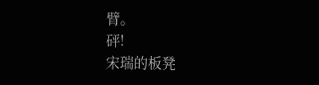臂。
砰!
宋瑞的板凳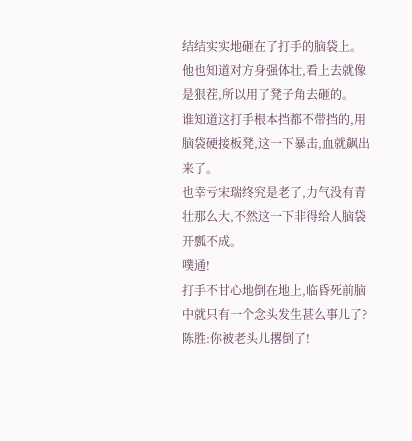结结实实地砸在了打手的脑袋上。
他也知道对方身强体壮,看上去就像是狠茬,所以用了凳子角去砸的。
谁知道这打手根本挡都不带挡的,用脑袋硬接板凳,这一下暴击,血就飙出来了。
也幸亏宋瑞终究是老了,力气没有青壮那么大,不然这一下非得给人脑袋开瓢不成。
噗通!
打手不甘心地倒在地上,临昏死前脑中就只有一个念头发生甚么事儿了?
陈胜:你被老头儿撂倒了!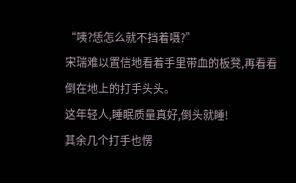“咦?恁怎么就不挡着嗫?”
宋瑞难以置信地看着手里带血的板凳,再看看倒在地上的打手头头。
这年轻人,睡眠质量真好,倒头就睡!
其余几个打手也愣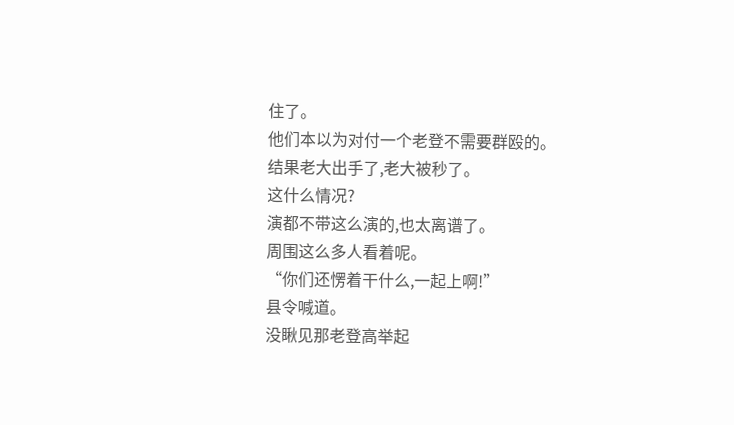住了。
他们本以为对付一个老登不需要群殴的。
结果老大出手了,老大被秒了。
这什么情况?
演都不带这么演的,也太离谱了。
周围这么多人看着呢。
“你们还愣着干什么,一起上啊!”
县令喊道。
没瞅见那老登高举起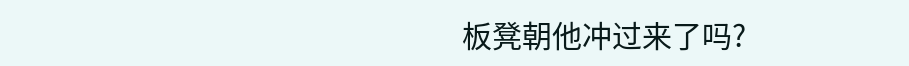板凳朝他冲过来了吗?